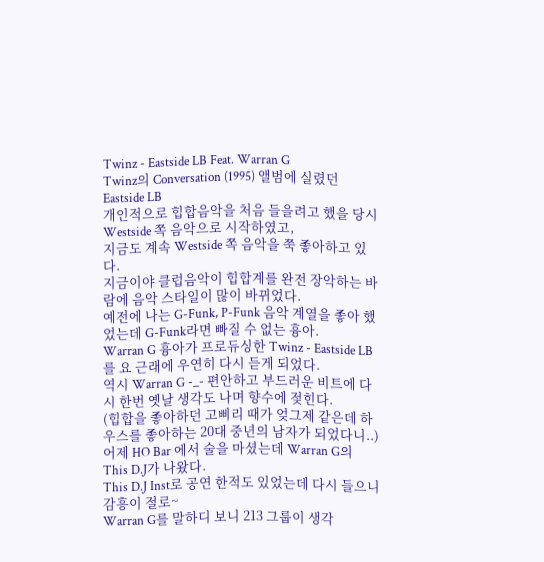Twinz - Eastside LB Feat. Warran G
Twinz의 Conversation (1995) 앨범에 실렸던 Eastside LB
개인적으로 힙합음악을 처음 들을려고 했을 당시 Westside 쪽 음악으로 시작하였고,
지금도 계속 Westside 쪽 음악을 쭉 좋아하고 있다.
지금이야 클럽음악이 힙합계를 완전 장악하는 바람에 음악 스타일이 많이 바뀌었다.
예전에 나는 G-Funk, P-Funk 음악 계열을 좋아 했었는데 G-Funk라면 빠질 수 없는 흉아.
Warran G 흉아가 프로듀싱한 Twinz - Eastside LB를 요 근래에 우연히 다시 듣게 되었다.
역시 Warran G -_- 편안하고 부드러운 비트에 다시 한번 옛날 생각도 나며 향수에 젖힌다.
(힙합을 좋아하던 고삐리 때가 엊그제 같은데 하우스를 좋아하는 20대 중년의 남자가 되었다니..)
어제 HO Bar 에서 술을 마셨는데 Warran G의 This D.J가 나왔다.
This D.J Inst로 공연 한적도 있었는데 다시 들으니 감흥이 절로~
Warran G를 말하디 보니 213 그룹이 생각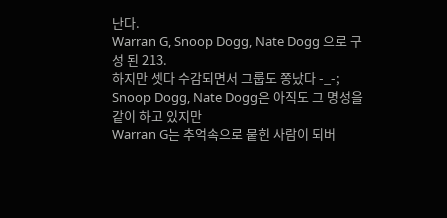난다.
Warran G, Snoop Dogg, Nate Dogg 으로 구성 된 213.
하지만 셋다 수감되면서 그룹도 쫑났다 -_-;
Snoop Dogg, Nate Dogg은 아직도 그 명성을 같이 하고 있지만
Warran G는 추억속으로 뭍힌 사람이 되버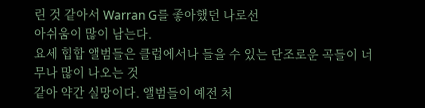린 것 같아서 Warran G를 좋아했던 나로선
아쉬움이 많이 남는다.
요세 힙합 앨범들은 클럽에서나 들을 수 있는 단조로운 곡들이 너무나 많이 나오는 것
같아 약간 실망이다. 앨범들이 예전 처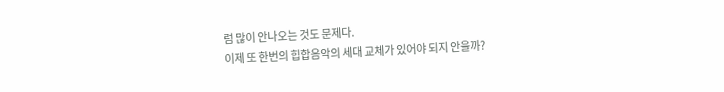럼 많이 안나오는 것도 문제다.
이제 또 한번의 힙합음악의 세대 교체가 있어야 되지 안을까?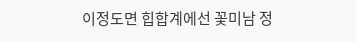이정도면 힙합계에선 꽃미남 정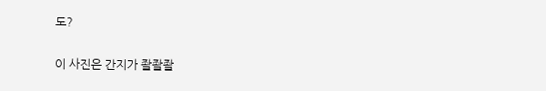도?

이 사진은 간지가 좔좔좔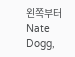왼쪽부터 Nate Dogg,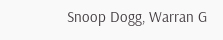Snoop Dogg, Warran G